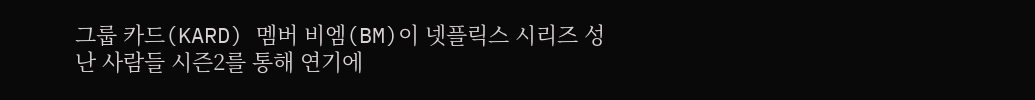그룹 카드(KARD) 멤버 비엠(BM)이 넷플릭스 시리즈 성난 사람들 시즌2를 통해 연기에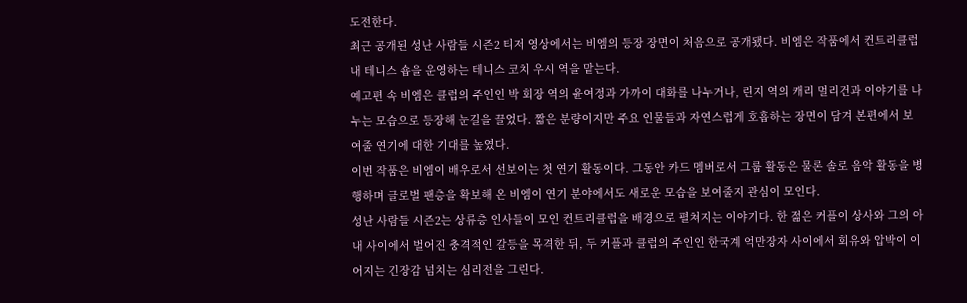도전한다.
최근 공개된 성난 사람들 시즌2 티저 영상에서는 비엠의 등장 장면이 처음으로 공개됐다. 비엠은 작품에서 컨트리클럽 내 테니스 숍을 운영하는 테니스 코치 우시 역을 맡는다.
예고편 속 비엠은 클럽의 주인인 박 회장 역의 윤여정과 가까이 대화를 나누거나, 린지 역의 캐리 멀리건과 이야기를 나누는 모습으로 등장해 눈길을 끌었다. 짧은 분량이지만 주요 인물들과 자연스럽게 호흡하는 장면이 담겨 본편에서 보여줄 연기에 대한 기대를 높였다.
이번 작품은 비엠이 배우로서 선보이는 첫 연기 활동이다. 그동안 카드 멤버로서 그룹 활동은 물론 솔로 음악 활동을 병행하며 글로벌 팬층을 확보해 온 비엠이 연기 분야에서도 새로운 모습을 보여줄지 관심이 모인다.
성난 사람들 시즌2는 상류층 인사들이 모인 컨트리클럽을 배경으로 펼쳐지는 이야기다. 한 젊은 커플이 상사와 그의 아내 사이에서 벌어진 충격적인 갈등을 목격한 뒤, 두 커플과 클럽의 주인인 한국계 억만장자 사이에서 회유와 압박이 이어지는 긴장감 넘치는 심리전을 그린다.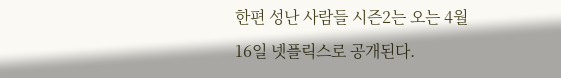한편 성난 사람들 시즌2는 오는 4월16일 넷플릭스로 공개된다.